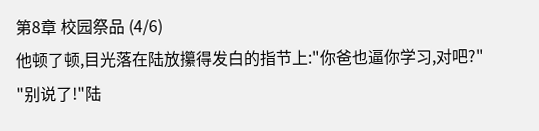第8章 校园祭品 (4/6)
他顿了顿,目光落在陆放攥得发白的指节上:"你爸也逼你学习,对吧?"
"别说了!"陆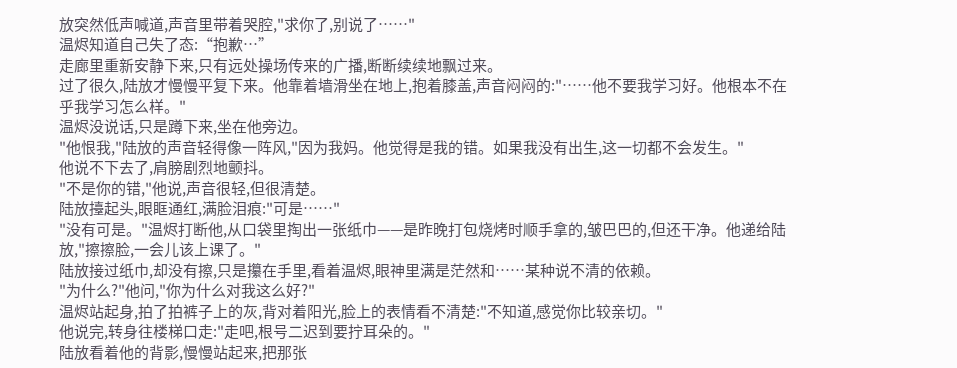放突然低声喊道,声音里带着哭腔,"求你了,别说了……"
温烬知道自己失了态:“抱歉…”
走廊里重新安静下来,只有远处操场传来的广播,断断续续地飘过来。
过了很久,陆放才慢慢平复下来。他靠着墙滑坐在地上,抱着膝盖,声音闷闷的:"……他不要我学习好。他根本不在乎我学习怎么样。"
温烬没说话,只是蹲下来,坐在他旁边。
"他恨我,"陆放的声音轻得像一阵风,"因为我妈。他觉得是我的错。如果我没有出生,这一切都不会发生。"
他说不下去了,肩膀剧烈地颤抖。
"不是你的错,"他说,声音很轻,但很清楚。
陆放擡起头,眼眶通红,满脸泪痕:"可是……"
"没有可是。"温烬打断他,从口袋里掏出一张纸巾——是昨晚打包烧烤时顺手拿的,皱巴巴的,但还干净。他递给陆放,"擦擦脸,一会儿该上课了。"
陆放接过纸巾,却没有擦,只是攥在手里,看着温烬,眼神里满是茫然和……某种说不清的依赖。
"为什么?"他问,"你为什么对我这么好?"
温烬站起身,拍了拍裤子上的灰,背对着阳光,脸上的表情看不清楚:"不知道,感觉你比较亲切。"
他说完,转身往楼梯口走:"走吧,根号二迟到要拧耳朵的。"
陆放看着他的背影,慢慢站起来,把那张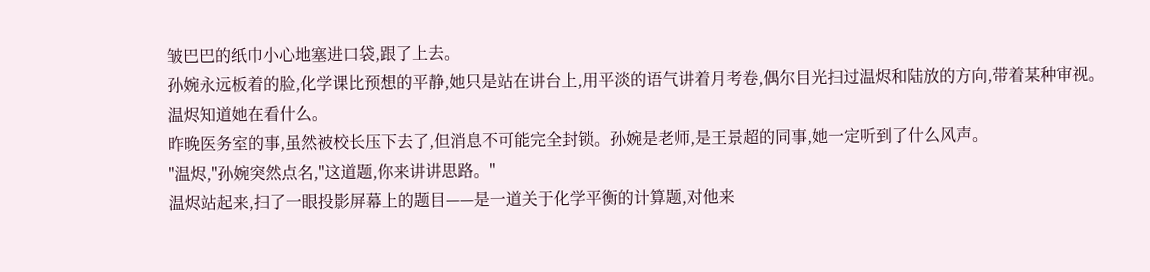皱巴巴的纸巾小心地塞进口袋,跟了上去。
孙婉永远板着的脸,化学课比预想的平静,她只是站在讲台上,用平淡的语气讲着月考卷,偶尔目光扫过温烬和陆放的方向,带着某种审视。
温烬知道她在看什么。
昨晚医务室的事,虽然被校长压下去了,但消息不可能完全封锁。孙婉是老师,是王景超的同事,她一定听到了什么风声。
"温烬,"孙婉突然点名,"这道题,你来讲讲思路。"
温烬站起来,扫了一眼投影屏幕上的题目——是一道关于化学平衡的计算题,对他来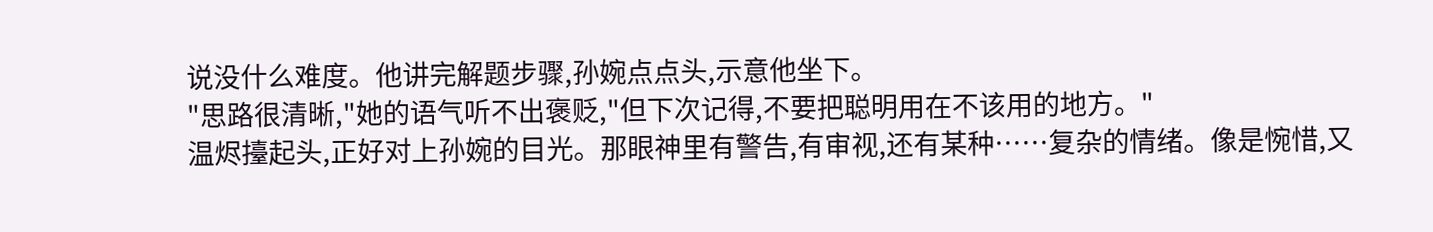说没什么难度。他讲完解题步骤,孙婉点点头,示意他坐下。
"思路很清晰,"她的语气听不出褒贬,"但下次记得,不要把聪明用在不该用的地方。"
温烬擡起头,正好对上孙婉的目光。那眼神里有警告,有审视,还有某种……复杂的情绪。像是惋惜,又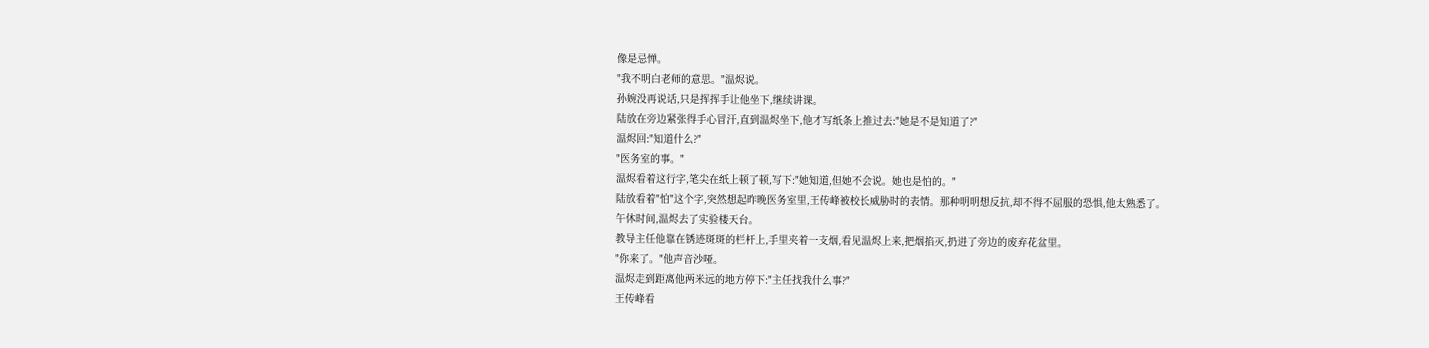像是忌惮。
"我不明白老师的意思。"温烬说。
孙婉没再说话,只是挥挥手让他坐下,继续讲课。
陆放在旁边紧张得手心冒汗,直到温烬坐下,他才写纸条上推过去:"她是不是知道了?"
温烬回:"知道什么?"
"医务室的事。"
温烬看着这行字,笔尖在纸上顿了顿,写下:"她知道,但她不会说。她也是怕的。"
陆放看着"怕"这个字,突然想起昨晚医务室里,王传峰被校长威胁时的表情。那种明明想反抗,却不得不屈服的恐惧,他太熟悉了。
午休时间,温烬去了实验楼天台。
教导主任他靠在锈迹斑斑的栏杆上,手里夹着一支烟,看见温烬上来,把烟掐灭,扔进了旁边的废弃花盆里。
"你来了。"他声音沙哑。
温烬走到距离他两米远的地方停下:"主任找我什么事?"
王传峰看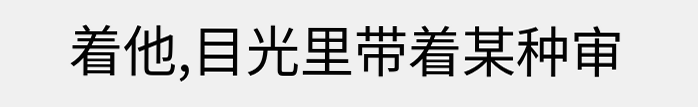着他,目光里带着某种审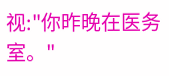视:"你昨晚在医务室。"